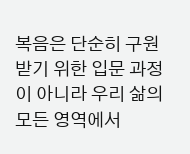복음은 단순히 구원받기 위한 입문 과정이 아니라 우리 삶의 모든 영역에서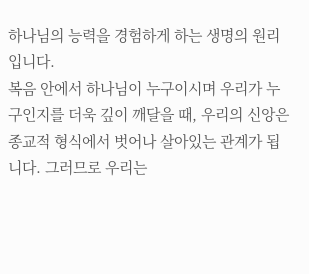하나님의 능력을 경험하게 하는 생명의 원리입니다.
복음 안에서 하나님이 누구이시며 우리가 누구인지를 더욱 깊이 깨달을 때, 우리의 신앙은 종교적 형식에서 벗어나 살아있는 관계가 됩니다. 그러므로 우리는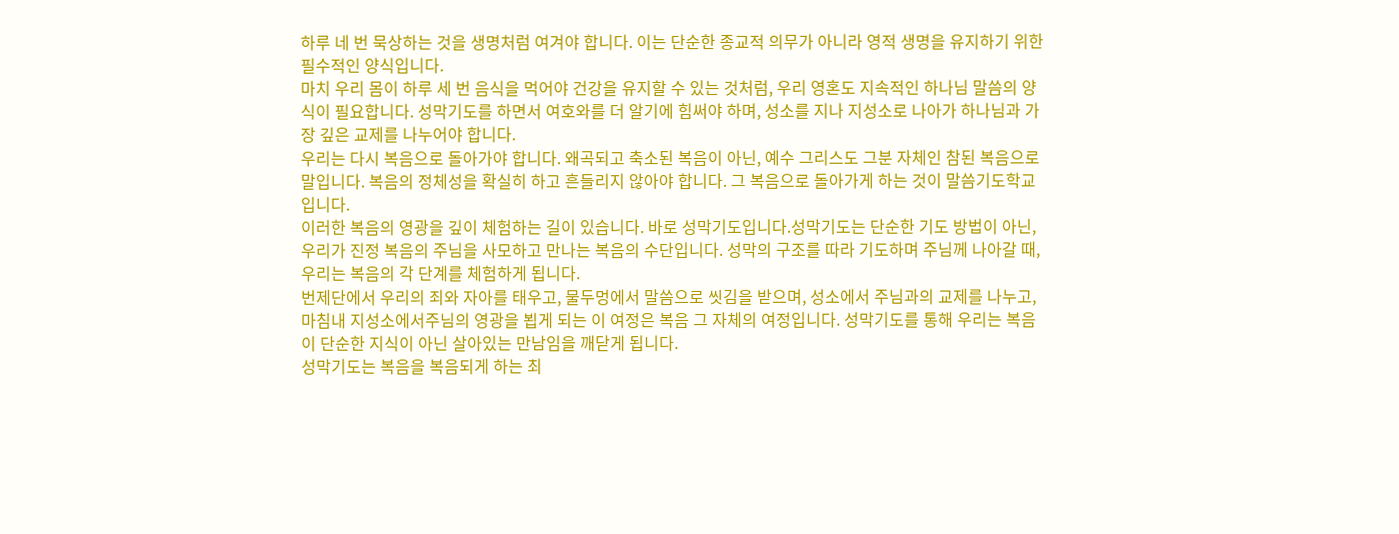하루 네 번 묵상하는 것을 생명처럼 여겨야 합니다. 이는 단순한 종교적 의무가 아니라 영적 생명을 유지하기 위한 필수적인 양식입니다.
마치 우리 몸이 하루 세 번 음식을 먹어야 건강을 유지할 수 있는 것처럼, 우리 영혼도 지속적인 하나님 말씀의 양식이 필요합니다. 성막기도를 하면서 여호와를 더 알기에 힘써야 하며, 성소를 지나 지성소로 나아가 하나님과 가장 깊은 교제를 나누어야 합니다.
우리는 다시 복음으로 돌아가야 합니다. 왜곡되고 축소된 복음이 아닌, 예수 그리스도 그분 자체인 참된 복음으로 말입니다. 복음의 정체성을 확실히 하고 흔들리지 않아야 합니다. 그 복음으로 돌아가게 하는 것이 말씀기도학교입니다.
이러한 복음의 영광을 깊이 체험하는 길이 있습니다. 바로 성막기도입니다.성막기도는 단순한 기도 방법이 아닌, 우리가 진정 복음의 주님을 사모하고 만나는 복음의 수단입니다. 성막의 구조를 따라 기도하며 주님께 나아갈 때, 우리는 복음의 각 단계를 체험하게 됩니다.
번제단에서 우리의 죄와 자아를 태우고, 물두멍에서 말씀으로 씻김을 받으며, 성소에서 주님과의 교제를 나누고, 마침내 지성소에서주님의 영광을 뵙게 되는 이 여정은 복음 그 자체의 여정입니다. 성막기도를 통해 우리는 복음이 단순한 지식이 아닌 살아있는 만남임을 깨닫게 됩니다.
성막기도는 복음을 복음되게 하는 최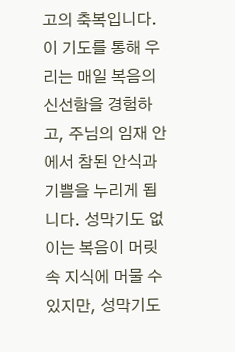고의 축복입니다. 이 기도를 통해 우리는 매일 복음의 신선함을 경험하고, 주님의 임재 안에서 참된 안식과 기쁨을 누리게 됩니다. 성막기도 없이는 복음이 머릿속 지식에 머물 수 있지만, 성막기도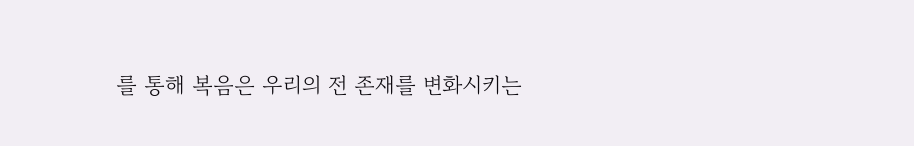를 통해 복음은 우리의 전 존재를 변화시키는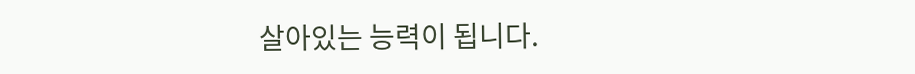살아있는 능력이 됩니다.